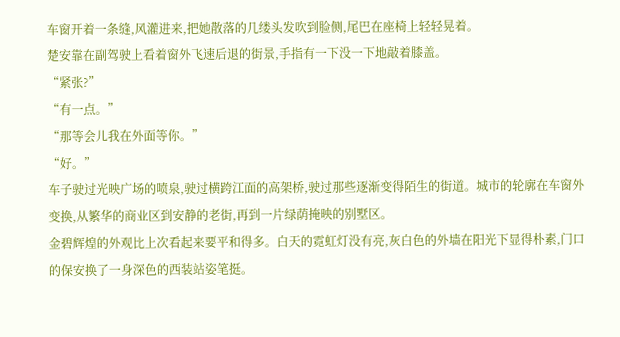车窗开着一条缝,风灌进来,把她散落的几缕头发吹到脸侧,尾巴在座椅上轻轻晃着。
楚安靠在副驾驶上看着窗外飞速后退的街景,手指有一下没一下地敲着膝盖。
“紧张?”
“有一点。”
“那等会儿我在外面等你。”
“好。”
车子驶过光映广场的喷泉,驶过横跨江面的高架桥,驶过那些逐渐变得陌生的街道。城市的轮廓在车窗外变换,从繁华的商业区到安静的老街,再到一片绿荫掩映的别墅区。
金碧辉煌的外观比上次看起来要平和得多。白天的霓虹灯没有亮,灰白色的外墙在阳光下显得朴素,门口的保安换了一身深色的西装站姿笔挺。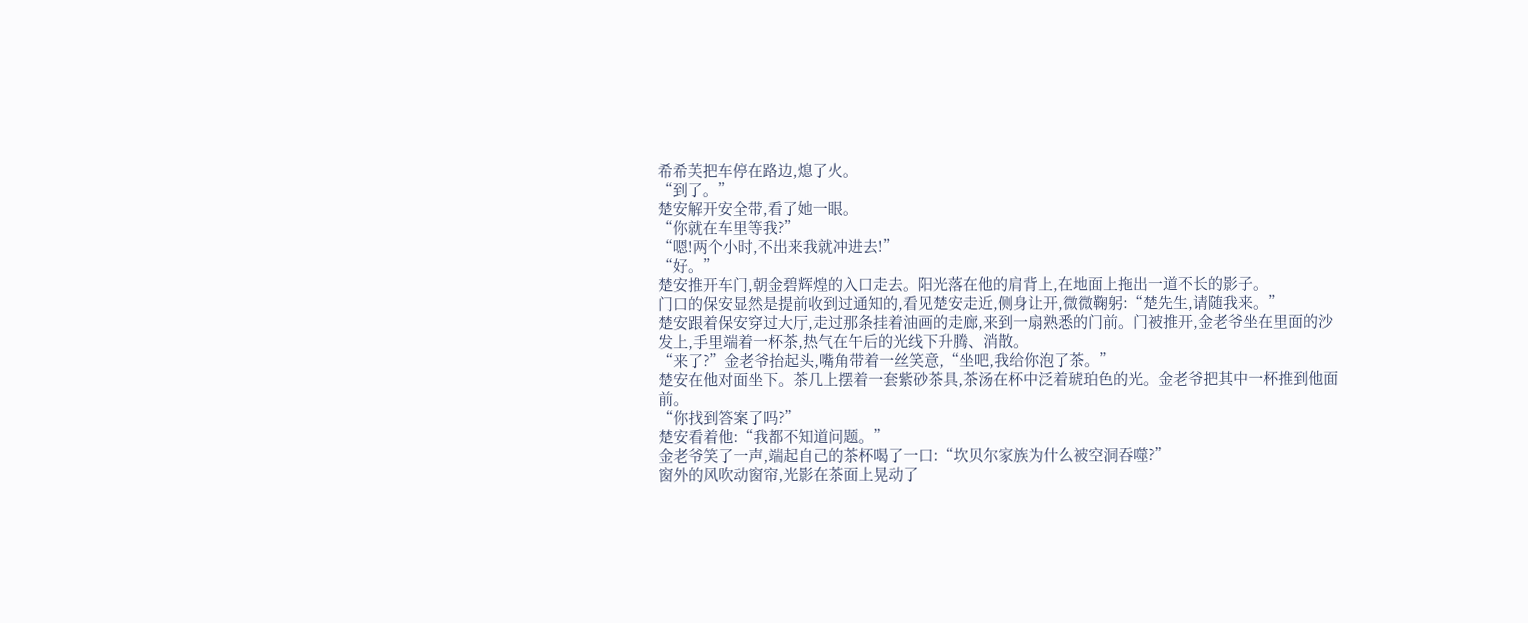希希芙把车停在路边,熄了火。
“到了。”
楚安解开安全带,看了她一眼。
“你就在车里等我?”
“嗯!两个小时,不出来我就冲进去!”
“好。”
楚安推开车门,朝金碧辉煌的入口走去。阳光落在他的肩背上,在地面上拖出一道不长的影子。
门口的保安显然是提前收到过通知的,看见楚安走近,侧身让开,微微鞠躬:“楚先生,请随我来。”
楚安跟着保安穿过大厅,走过那条挂着油画的走廊,来到一扇熟悉的门前。门被推开,金老爷坐在里面的沙发上,手里端着一杯茶,热气在午后的光线下升腾、消散。
“来了?”金老爷抬起头,嘴角带着一丝笑意,“坐吧,我给你泡了茶。”
楚安在他对面坐下。茶几上摆着一套紫砂茶具,茶汤在杯中泛着琥珀色的光。金老爷把其中一杯推到他面前。
“你找到答案了吗?”
楚安看着他:“我都不知道问题。”
金老爷笑了一声,端起自己的茶杯喝了一口:“坎贝尔家族为什么被空洞吞噬?”
窗外的风吹动窗帘,光影在茶面上晃动了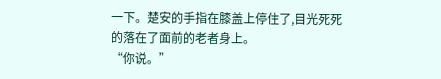一下。楚安的手指在膝盖上停住了,目光死死的落在了面前的老者身上。
“你说。”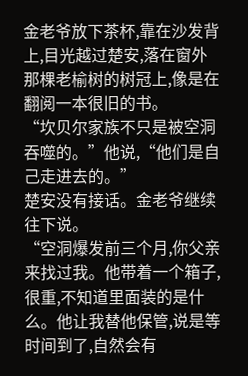金老爷放下茶杯,靠在沙发背上,目光越过楚安,落在窗外那棵老榆树的树冠上,像是在翻阅一本很旧的书。
“坎贝尔家族不只是被空洞吞噬的。”他说,“他们是自己走进去的。”
楚安没有接话。金老爷继续往下说。
“空洞爆发前三个月,你父亲来找过我。他带着一个箱子,很重,不知道里面装的是什么。他让我替他保管,说是等时间到了,自然会有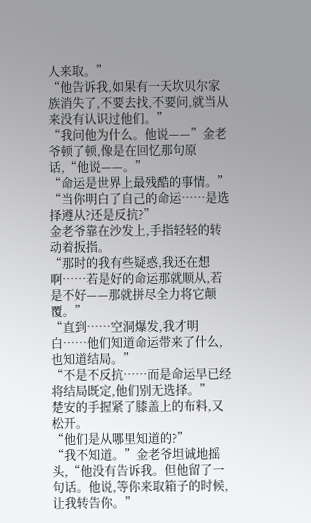人来取。”
“他告诉我,如果有一天坎贝尔家族消失了,不要去找,不要问,就当从来没有认识过他们。”
“我问他为什么。他说——”金老爷顿了顿,像是在回忆那句原话,“他说——。”
“命运是世界上最残酷的事情。”
“当你明白了自己的命运……是选择遵从?还是反抗?”
金老爷靠在沙发上,手指轻轻的转动着扳指。
“那时的我有些疑惑,我还在想啊……若是好的命运那就顺从,若是不好——那就拼尽全力将它颠覆。”
“直到……空洞爆发,我才明白……他们知道命运带来了什么,也知道结局。”
“不是不反抗……而是命运早已经将结局既定,他们别无选择。”
楚安的手握紧了膝盖上的布料,又松开。
“他们是从哪里知道的?”
“我不知道。”金老爷坦诚地摇头,“他没有告诉我。但他留了一句话。他说,等你来取箱子的时候,让我转告你。”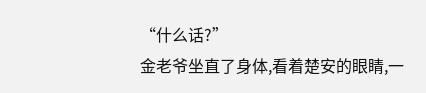“什么话?”
金老爷坐直了身体,看着楚安的眼睛,一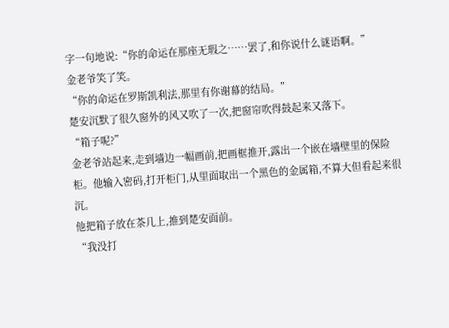字一句地说:“你的命运在那座无瑕之……罢了,和你说什么谜语啊。”
金老爷笑了笑。
“你的命运在罗斯凯利法,那里有你谢幕的结局。”
楚安沉默了很久窗外的风又吹了一次,把窗帘吹得鼓起来又落下。
“箱子呢?”
金老爷站起来,走到墙边一幅画前,把画框推开,露出一个嵌在墙壁里的保险柜。他输入密码,打开柜门,从里面取出一个黑色的金属箱,不算大但看起来很沉。
他把箱子放在茶几上,推到楚安面前。
“我没打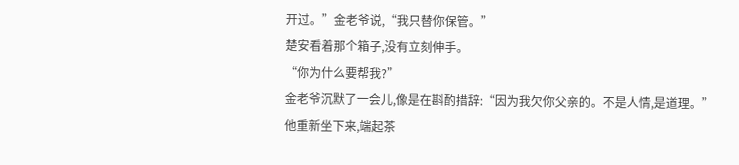开过。”金老爷说,“我只替你保管。”
楚安看着那个箱子,没有立刻伸手。
“你为什么要帮我?”
金老爷沉默了一会儿,像是在斟酌措辞:“因为我欠你父亲的。不是人情,是道理。”
他重新坐下来,端起茶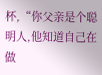杯,“你父亲是个聪明人,他知道自己在做